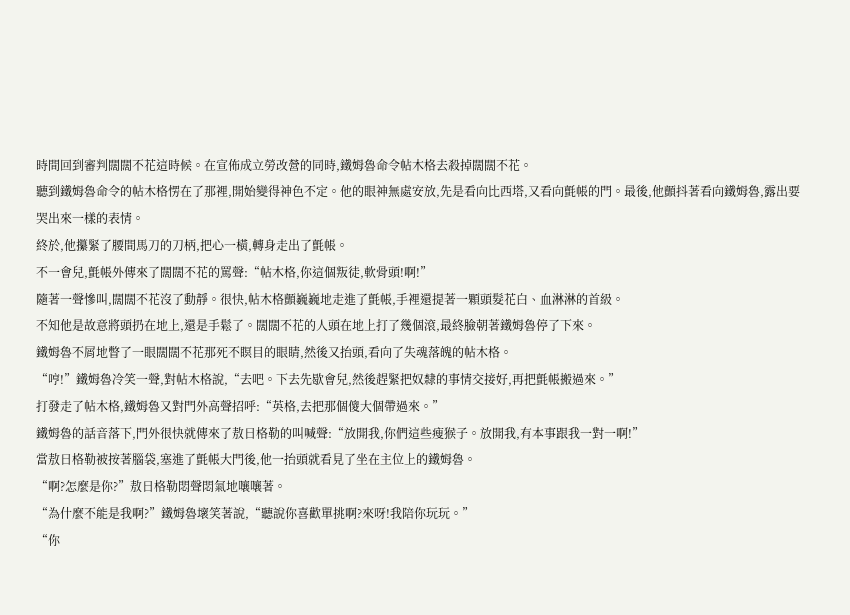時間回到審判闊闊不花這時候。在宣佈成立勞改營的同時,鐵姆魯命令帖木格去殺掉闊闊不花。
聽到鐵姆魯命令的帖木格愣在了那裡,開始變得神色不定。他的眼神無處安放,先是看向比西塔,又看向氈帳的門。最後,他顫抖著看向鐵姆魯,露出要哭出來一樣的表情。
終於,他攥緊了腰間馬刀的刀柄,把心一橫,轉身走出了氈帳。
不一會兒,氈帳外傳來了闊闊不花的罵聲:“帖木格,你這個叛徒,軟骨頭!啊!”
隨著一聲慘叫,闊闊不花沒了動靜。很快,帖木格顫巍巍地走進了氈帳,手裡還提著一顆頭髮花白、血淋淋的首級。
不知他是故意將頭扔在地上,還是手鬆了。闊闊不花的人頭在地上打了幾個滾,最終臉朝著鐵姆魯停了下來。
鐵姆魯不屑地瞥了一眼闊闊不花那死不瞑目的眼睛,然後又抬頭,看向了失魂落魄的帖木格。
“哼!”鐵姆魯冷笑一聲,對帖木格說,“去吧。下去先歇會兒,然後趕緊把奴隸的事情交接好,再把氈帳搬過來。”
打發走了帖木格,鐵姆魯又對門外高聲招呼:“英格,去把那個傻大個帶過來。”
鐵姆魯的話音落下,門外很快就傳來了敖日格勒的叫喊聲:“放開我,你們這些瘦猴子。放開我,有本事跟我一對一啊!”
當敖日格勒被按著腦袋,塞進了氈帳大門後,他一抬頭就看見了坐在主位上的鐵姆魯。
“啊?怎麼是你?”敖日格勒悶聲悶氣地嚷嚷著。
“為什麼不能是我啊?”鐵姆魯壞笑著說,“聽說你喜歡單挑啊?來呀!我陪你玩玩。”
“你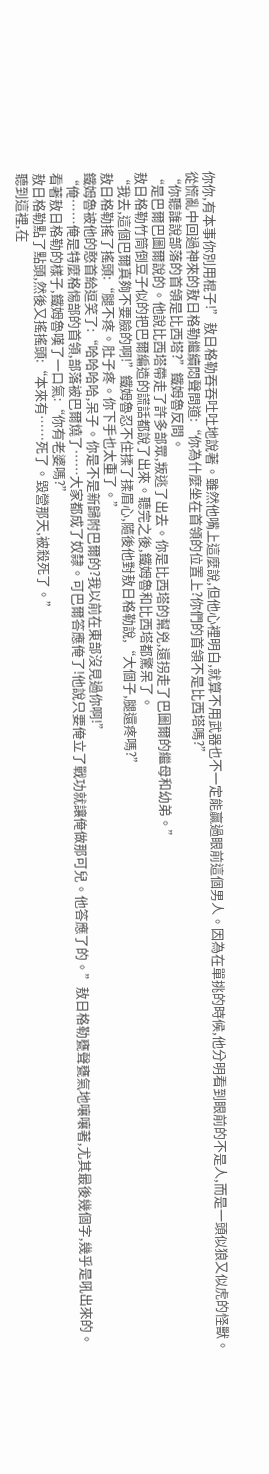你你,有本事你別用棍子!”敖日格勒吞吞吐吐地說著。雖然他嘴上這麼說,但他心裡明白,就算不用武器也不一定能贏過眼前這個男人。因為在單挑的時候,他分明看到眼前的不是人,而是一頭似狼又似虎的怪獸。
從慌亂中回過神來的敖日格勒繼續悶聲問道:“你為什麼坐在首領的位置上?你們的首領不是比西塔嗎?”
“你聽誰說部落的首領是比西塔?”鐵姆魯反問。
“是巴爾巴圖爾說的。他說比西塔帶走了許多部眾,叛逃了出去。你是比西塔的幫兇,還拐走了巴圖爾的繼母和幼弟。”
敖日格勒竹筒倒豆子似的把巴爾編造的謊話都說了出來。聽完之後,鐵姆魯和比西塔都驚呆了。
“我去,這個巴爾真夠不要臉的啊!”鐵姆魯忍不住揉了揉眉心,隨後他對敖日格勒說,“大個子,腿還疼嗎?”
敖日格勒搖了搖頭:“腿不疼。肚子疼。你下手也太重了。”
鐵姆魯被他的憨首給逗笑了:“哈哈哈哈,呆子。你是不是新歸附巴爾的?我以前在東部沒見過你啊!”
“俺……俺是特麼格惕部的首領,部落被巴爾燒了……大家都成了奴隸。可巴爾答應俺了!他說只要俺立了戰功就讓俺做那可兒。他答應了的。”敖日格勒甕聲甕氣地嚷嚷著,尤其最後幾個字,幾乎是吼出來的。
看著敖日格勒的樣子,鐵姆魯嘆了一口氣:“你有老婆嗎?”
敖日格勒點了點頭,然後又搖搖頭:“本來有……死了。毀營那天,被殺死了。”
聽到這裡,在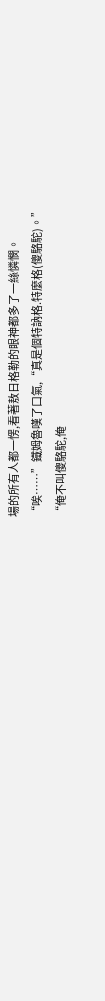場的所有人都一愣,看著敖日格勒的眼神都多了一絲憐憫。
“唉……”鐵姆魯嘆了口氣,“真是個特訥格.特麼格(傻駱駝)。”
“俺不叫傻駱駝,俺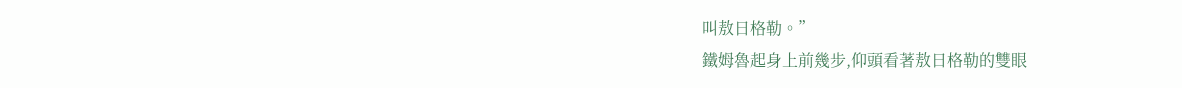叫敖日格勒。”
鐵姆魯起身上前幾步,仰頭看著敖日格勒的雙眼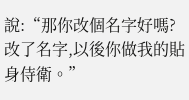說:“那你改個名字好嗎?改了名字,以後你做我的貼身侍衛。”